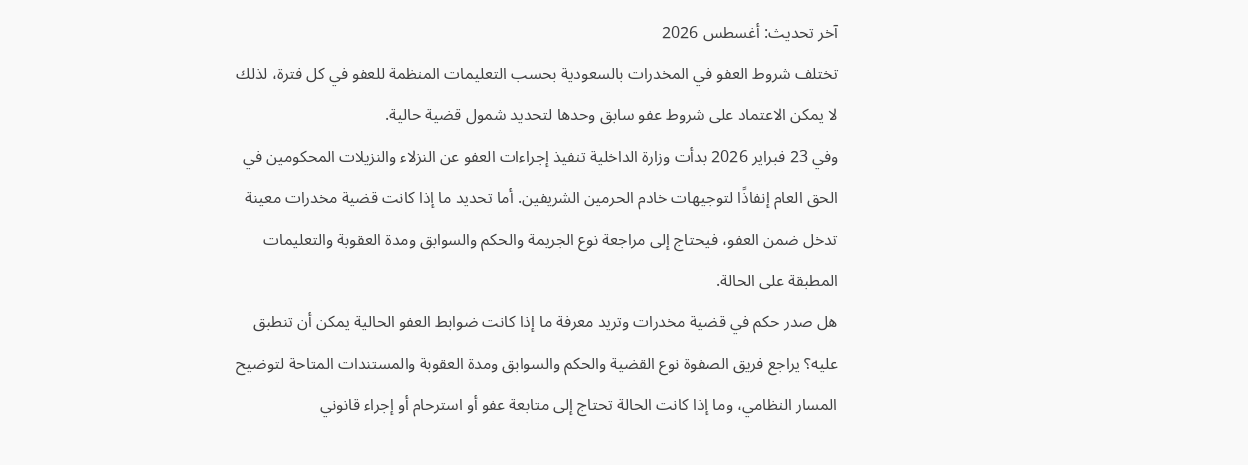آخر تحديث: أغسطس 2026
تختلف شروط العفو في المخدرات بالسعودية بحسب التعليمات المنظمة للعفو في كل فترة، لذلك لا يمكن الاعتماد على شروط عفو سابق وحدها لتحديد شمول قضية حالية.
وفي 23 فبراير 2026 بدأت وزارة الداخلية تنفيذ إجراءات العفو عن النزلاء والنزيلات المحكومين في الحق العام إنفاذًا لتوجيهات خادم الحرمين الشريفين. أما تحديد ما إذا كانت قضية مخدرات معينة تدخل ضمن العفو، فيحتاج إلى مراجعة نوع الجريمة والحكم والسوابق ومدة العقوبة والتعليمات المطبقة على الحالة.
هل صدر حكم في قضية مخدرات وتريد معرفة ما إذا كانت ضوابط العفو الحالية يمكن أن تنطبق عليه؟ يراجع فريق الصفوة نوع القضية والحكم والسوابق ومدة العقوبة والمستندات المتاحة لتوضيح المسار النظامي، وما إذا كانت الحالة تحتاج إلى متابعة عفو أو استرحام أو إجراء قانوني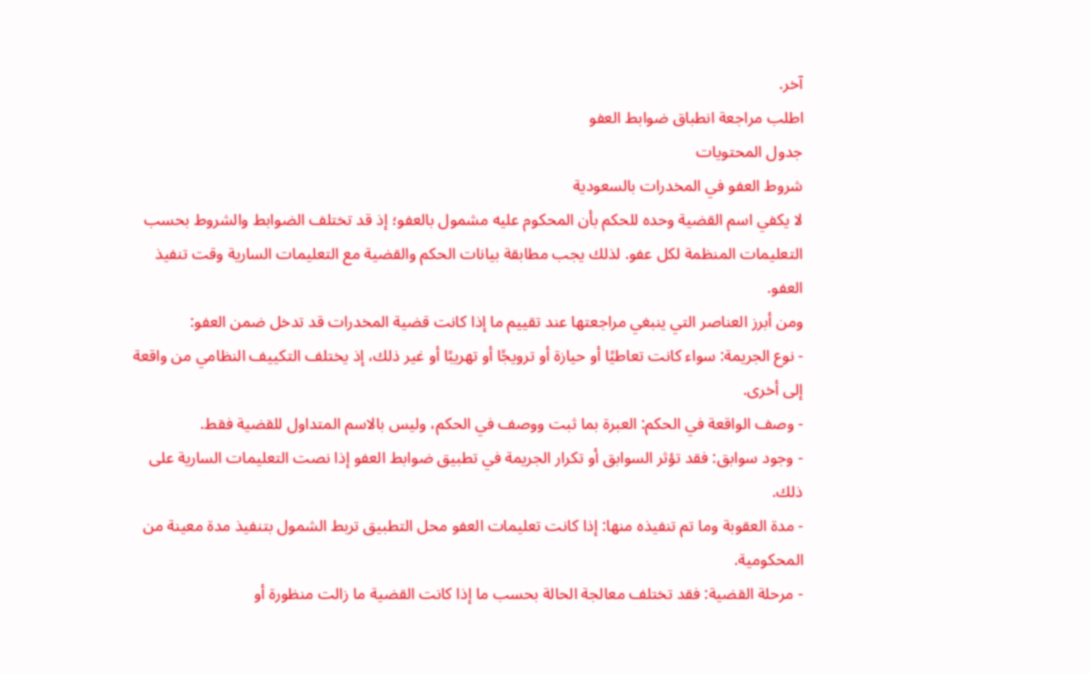آخر.
اطلب مراجعة انطباق ضوابط العفو
جدول المحتويات
شروط العفو في المخدرات بالسعودية
لا يكفي اسم القضية وحده للحكم بأن المحكوم عليه مشمول بالعفو؛ إذ قد تختلف الضوابط والشروط بحسب التعليمات المنظمة لكل عفو. لذلك يجب مطابقة بيانات الحكم والقضية مع التعليمات السارية وقت تنفيذ العفو.
ومن أبرز العناصر التي ينبغي مراجعتها عند تقييم ما إذا كانت قضية المخدرات قد تدخل ضمن العفو:
- نوع الجريمة: سواء كانت تعاطيًا أو حيازة أو ترويجًا أو تهريبًا أو غير ذلك، إذ يختلف التكييف النظامي من واقعة إلى أخرى.
- وصف الواقعة في الحكم: العبرة بما ثبت ووصف في الحكم، وليس بالاسم المتداول للقضية فقط.
- وجود سوابق: فقد تؤثر السوابق أو تكرار الجريمة في تطبيق ضوابط العفو إذا نصت التعليمات السارية على ذلك.
- مدة العقوبة وما تم تنفيذه منها: إذا كانت تعليمات العفو محل التطبيق تربط الشمول بتنفيذ مدة معينة من المحكومية.
- مرحلة القضية: فقد تختلف معالجة الحالة بحسب ما إذا كانت القضية ما زالت منظورة أو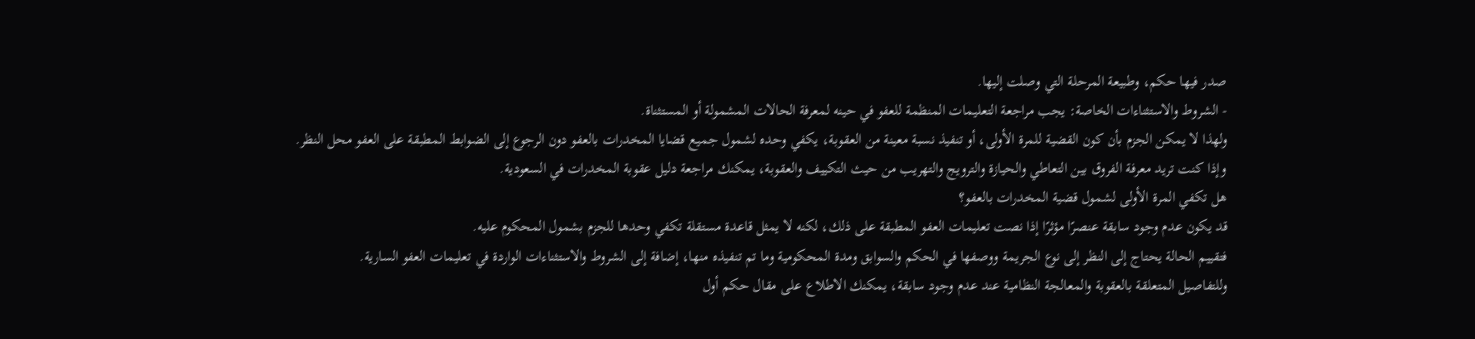صدر فيها حكم، وطبيعة المرحلة التي وصلت إليها.
- الشروط والاستثناءات الخاصة: يجب مراجعة التعليمات المنظمة للعفو في حينه لمعرفة الحالات المشمولة أو المستثناة.
ولهذا لا يمكن الجزم بأن كون القضية للمرة الأولى، أو تنفيذ نسبة معينة من العقوبة، يكفي وحده لشمول جميع قضايا المخدرات بالعفو دون الرجوع إلى الضوابط المطبقة على العفو محل النظر.
وإذا كنت تريد معرفة الفروق بين التعاطي والحيازة والترويج والتهريب من حيث التكييف والعقوبة، يمكنك مراجعة دليل عقوبة المخدرات في السعودية.
هل تكفي المرة الأولى لشمول قضية المخدرات بالعفو؟
قد يكون عدم وجود سابقة عنصرًا مؤثرًا إذا نصت تعليمات العفو المطبقة على ذلك، لكنه لا يمثل قاعدة مستقلة تكفي وحدها للجزم بشمول المحكوم عليه.
فتقييم الحالة يحتاج إلى النظر إلى نوع الجريمة ووصفها في الحكم والسوابق ومدة المحكومية وما تم تنفيذه منها، إضافة إلى الشروط والاستثناءات الواردة في تعليمات العفو السارية.
وللتفاصيل المتعلقة بالعقوبة والمعالجة النظامية عند عدم وجود سابقة، يمكنك الاطلاع على مقال حكم أول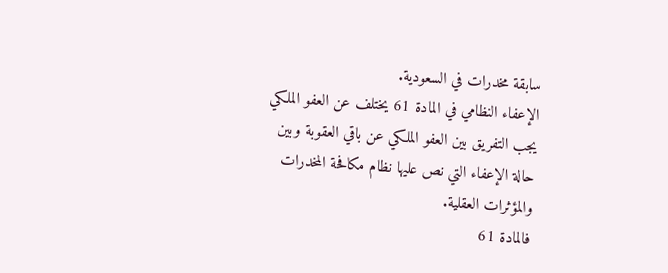سابقة مخدرات في السعودية.
الإعفاء النظامي في المادة 61 يختلف عن العفو الملكي
يجب التفريق بين العفو الملكي عن باقي العقوبة وبين حالة الإعفاء التي نص عليها نظام مكافحة المخدرات والمؤثرات العقلية.
فالمادة 61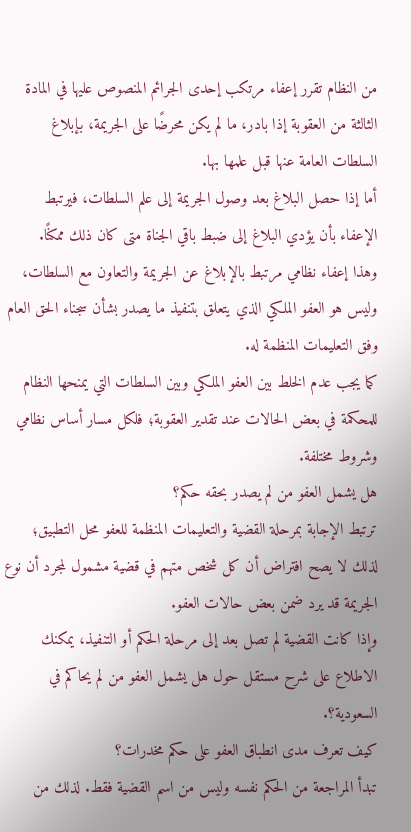من النظام تقرر إعفاء مرتكب إحدى الجرائم المنصوص عليها في المادة الثالثة من العقوبة إذا بادر، ما لم يكن محرضًا على الجريمة، بإبلاغ السلطات العامة عنها قبل علمها بها.
أما إذا حصل البلاغ بعد وصول الجريمة إلى علم السلطات، فيرتبط الإعفاء بأن يؤدي البلاغ إلى ضبط باقي الجناة متى كان ذلك ممكنًا.
وهذا إعفاء نظامي مرتبط بالإبلاغ عن الجريمة والتعاون مع السلطات، وليس هو العفو الملكي الذي يتعلق بتنفيذ ما يصدر بشأن سجناء الحق العام وفق التعليمات المنظمة له.
كما يجب عدم الخلط بين العفو الملكي وبين السلطات التي يمنحها النظام للمحكمة في بعض الحالات عند تقدير العقوبة؛ فلكل مسار أساس نظامي وشروط مختلفة.
هل يشمل العفو من لم يصدر بحقه حكم؟
ترتبط الإجابة بمرحلة القضية والتعليمات المنظمة للعفو محل التطبيق؛ لذلك لا يصح افتراض أن كل شخص متهم في قضية مشمول لمجرد أن نوع الجريمة قد يرد ضمن بعض حالات العفو.
وإذا كانت القضية لم تصل بعد إلى مرحلة الحكم أو التنفيذ، يمكنك الاطلاع على شرح مستقل حول هل يشمل العفو من لم يحاكم في السعودية؟.
كيف تعرف مدى انطباق العفو على حكم مخدرات؟
تبدأ المراجعة من الحكم نفسه وليس من اسم القضية فقط. لذلك من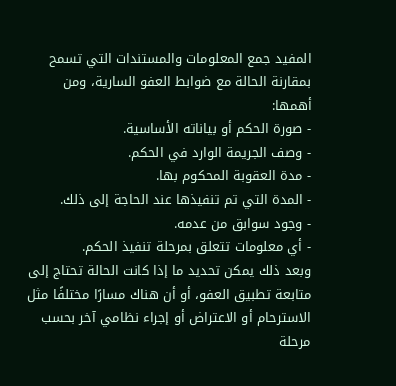المفيد جمع المعلومات والمستندات التي تسمح بمقارنة الحالة مع ضوابط العفو السارية، ومن أهمها:
- صورة الحكم أو بياناته الأساسية.
- وصف الجريمة الوارد في الحكم.
- مدة العقوبة المحكوم بها.
- المدة التي تم تنفيذها عند الحاجة إلى ذلك.
- وجود سوابق من عدمه.
- أي معلومات تتعلق بمرحلة تنفيذ الحكم.
وبعد ذلك يمكن تحديد ما إذا كانت الحالة تحتاج إلى متابعة تطبيق العفو، أو أن هناك مسارًا مختلفًا مثل الاسترحام أو الاعتراض أو إجراء نظامي آخر بحسب مرحلة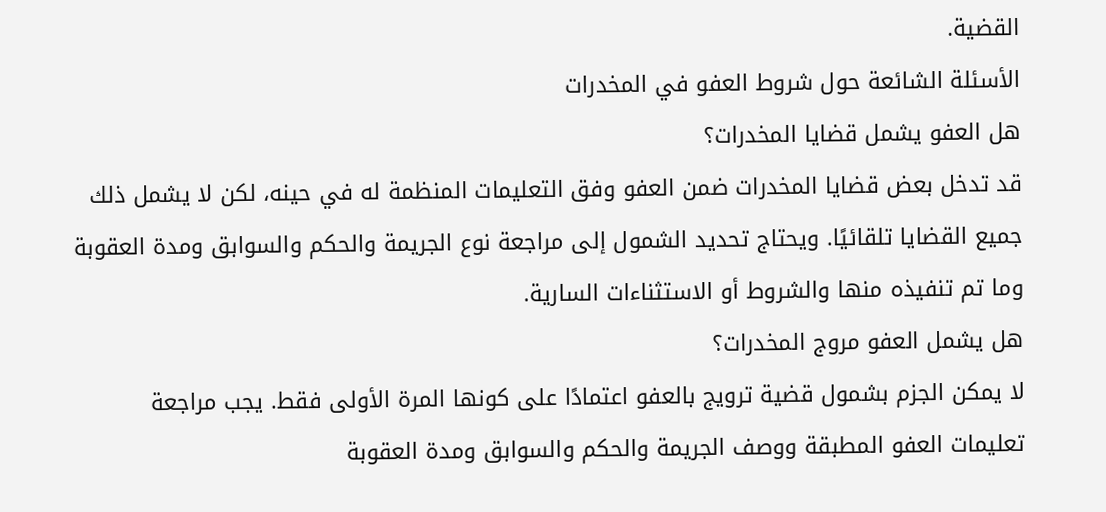القضية.
الأسئلة الشائعة حول شروط العفو في المخدرات
هل العفو يشمل قضايا المخدرات؟
قد تدخل بعض قضايا المخدرات ضمن العفو وفق التعليمات المنظمة له في حينه، لكن لا يشمل ذلك جميع القضايا تلقائيًا. ويحتاج تحديد الشمول إلى مراجعة نوع الجريمة والحكم والسوابق ومدة العقوبة وما تم تنفيذه منها والشروط أو الاستثناءات السارية.
هل يشمل العفو مروج المخدرات؟
لا يمكن الجزم بشمول قضية ترويج بالعفو اعتمادًا على كونها المرة الأولى فقط. يجب مراجعة تعليمات العفو المطبقة ووصف الجريمة والحكم والسوابق ومدة العقوبة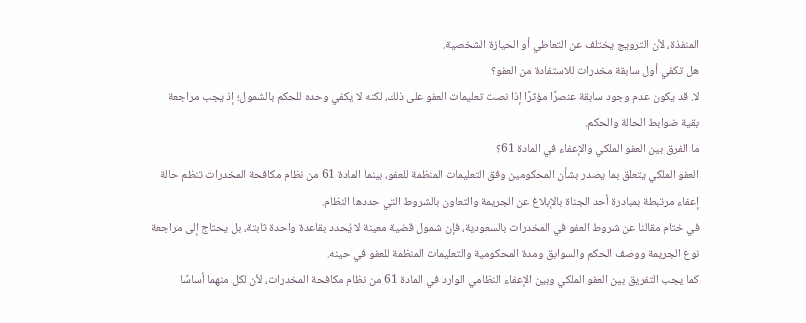المنفذة، لأن الترويج يختلف عن التعاطي أو الحيازة الشخصية.
هل تكفي أول سابقة مخدرات للاستفادة من العفو؟
لا. قد يكون عدم وجود سابقة عنصرًا مؤثرًا إذا نصت تعليمات العفو على ذلك، لكنه لا يكفي وحده للحكم بالشمول؛ إذ يجب مراجعة بقية ضوابط الحالة والحكم.
ما الفرق بين العفو الملكي والإعفاء في المادة 61؟
العفو الملكي يتعلق بما يصدر بشأن المحكومين وفق التعليمات المنظمة للعفو، بينما المادة 61 من نظام مكافحة المخدرات تنظم حالة إعفاء مرتبطة بمبادرة أحد الجناة بالإبلاغ عن الجريمة والتعاون بالشروط التي حددها النظام.
في ختام مقالنا عن شروط العفو في المخدرات بالسعودية، فإن شمول قضية معينة لا يُحدد بقاعدة واحدة ثابتة، بل يحتاج إلى مراجعة نوع الجريمة ووصف الحكم والسوابق ومدة المحكومية والتعليمات المنظمة للعفو في حينه.
كما يجب التفريق بين العفو الملكي وبين الإعفاء النظامي الوارد في المادة 61 من نظام مكافحة المخدرات، لأن لكل منهما أساسًا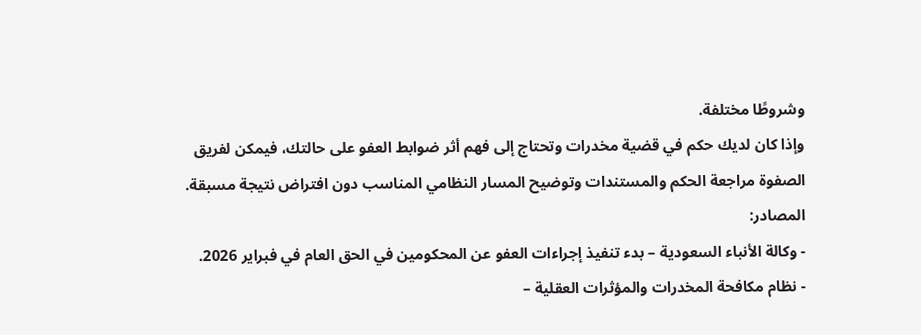وشروطًا مختلفة.
وإذا كان لديك حكم في قضية مخدرات وتحتاج إلى فهم أثر ضوابط العفو على حالتك، فيمكن لفريق الصفوة مراجعة الحكم والمستندات وتوضيح المسار النظامي المناسب دون افتراض نتيجة مسبقة.
المصادر:
- وكالة الأنباء السعودية – بدء تنفيذ إجراءات العفو عن المحكومين في الحق العام في فبراير 2026.
- نظام مكافحة المخدرات والمؤثرات العقلية –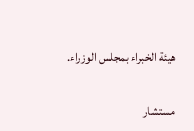هيئة الخبراء بمجلس الوزراء.

مستشار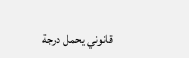قانوني يحمل درجة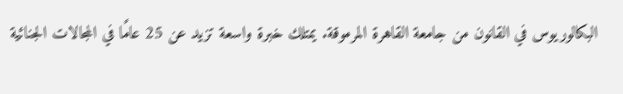البكالوريوس في القانون من جامعة القاهرة المرموقة. يمتلك خبرة واسعة تزيد عن 25 عامًا في المجالات الجنائية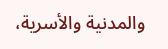والمدنية والأسرية،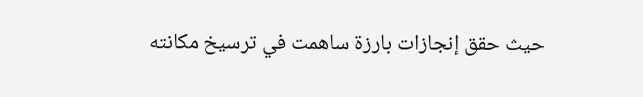حيث حقق إنجازات بارزة ساهمت في ترسيخ مكانته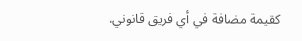كقيمة مضافة في أي فريق قانوني.